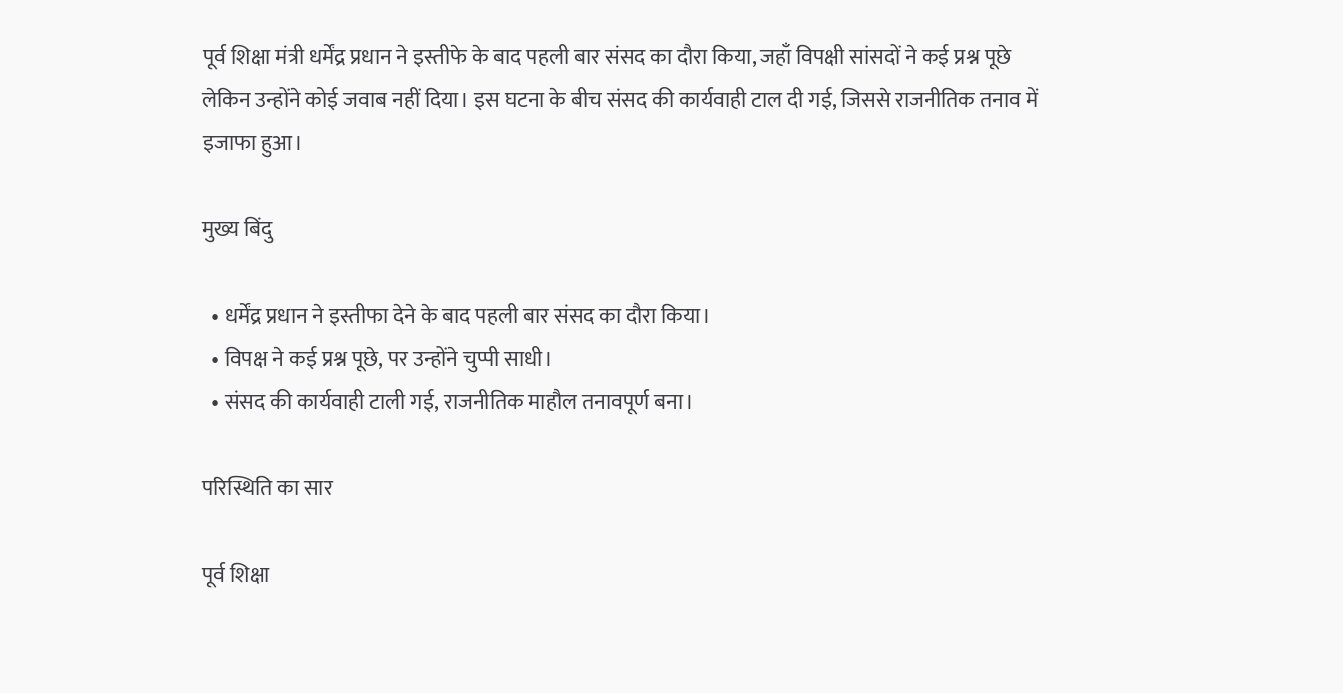पूर्व शिक्षा मंत्री धर्मेंद्र प्रधान ने इस्तीफे के बाद पहली बार संसद का दौरा किया, जहाँ विपक्षी सांसदों ने कई प्रश्न पूछे लेकिन उन्होंने कोई जवाब नहीं दिया। इस घटना के बीच संसद की कार्यवाही टाल दी गई, जिससे राजनीतिक तनाव में इजाफा हुआ।

मुख्य बिंदु

  • धर्मेंद्र प्रधान ने इस्तीफा देने के बाद पहली बार संसद का दौरा किया।
  • विपक्ष ने कई प्रश्न पूछे, पर उन्होंने चुप्पी साधी।
  • संसद की कार्यवाही टाली गई, राजनीतिक माहौल तनावपूर्ण बना।

परिस्थिति का सार

पूर्व शिक्षा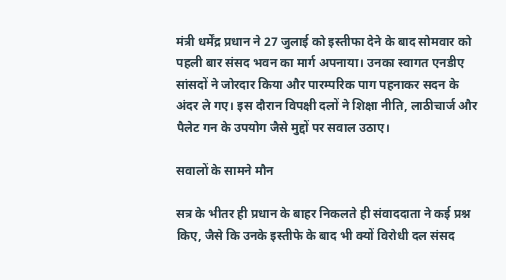मंत्री धर्मेंद्र प्रधान ने 27 जुलाई को इस्तीफा देने के बाद सोमवार को पहली बार संसद भवन का मार्ग अपनाया। उनका स्वागत एनडीए सांसदों ने जोरदार किया और पारम्परिक पाग पहनाकर सदन के अंदर ले गए। इस दौरान विपक्षी दलों ने शिक्षा नीति, लाठीचार्ज और पैलेट गन के उपयोग जैसे मुद्दों पर सवाल उठाए।

सवालों के सामने मौन

सत्र के भीतर ही प्रधान के बाहर निकलते ही संवाददाता ने कई प्रश्न किए, जैसे कि उनके इस्तीफे के बाद भी क्यों विरोधी दल संसद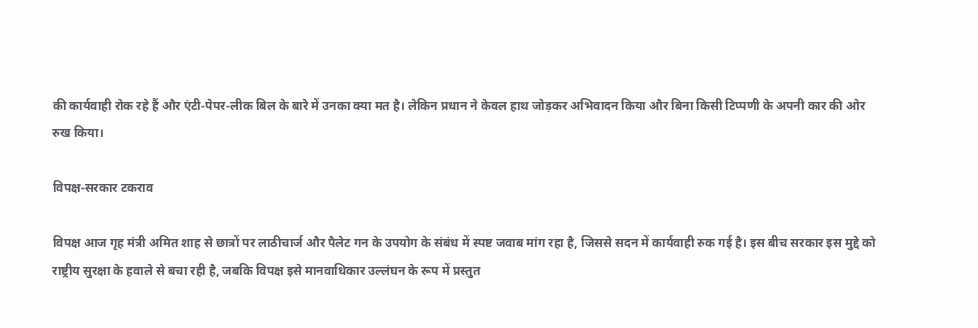की कार्यवाही रोक रहे हैं और एंटी‑पेपर‑लीक बिल के बारे में उनका क्या मत है। लेकिन प्रधान ने केवल हाथ जोड़कर अभिवादन किया और बिना किसी टिप्पणी के अपनी कार की ओर रुख किया।

विपक्ष‑सरकार टकराव

विपक्ष आज गृह मंत्री अमित शाह से छात्रों पर लाठीचार्ज और पैलेट गन के उपयोग के संबंध में स्पष्ट जवाब मांग रहा है, जिससे सदन में कार्यवाही रुक गई है। इस बीच सरकार इस मुद्दे को राष्ट्रीय सुरक्षा के हवाले से बचा रही है, जबकि विपक्ष इसे मानवाधिकार उल्लंघन के रूप में प्रस्तुत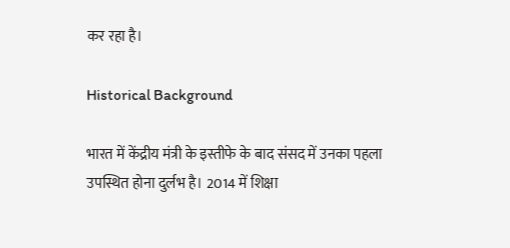कर रहा है।

Historical Background

भारत में केंद्रीय मंत्री के इस्तीफे के बाद संसद में उनका पहला उपस्थित होना दुर्लभ है। 2014 में शिक्षा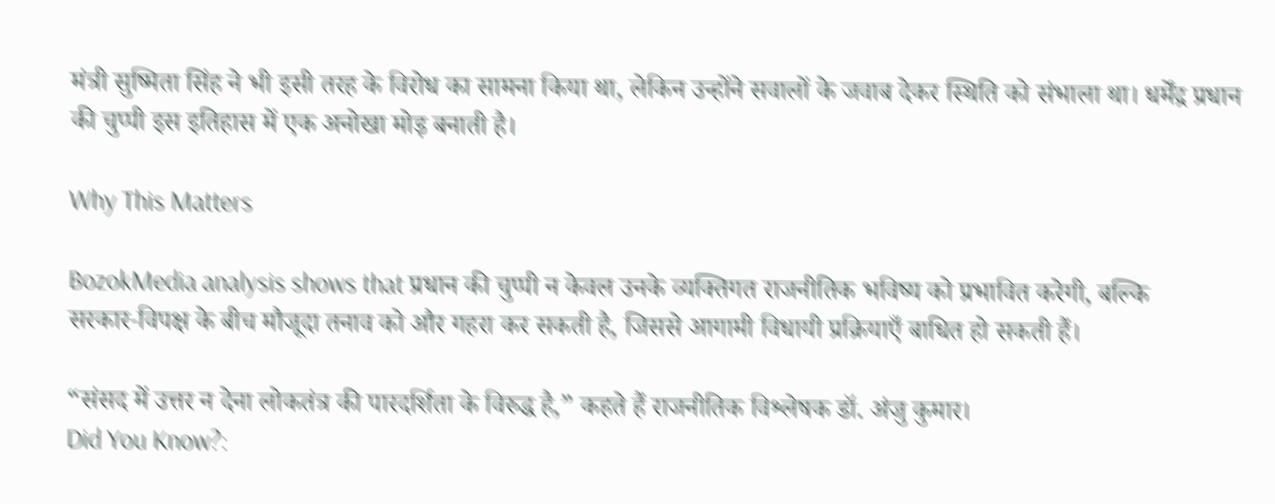मंत्री सुष्मिता सिंह ने भी इसी तरह के विरोध का सामना किया था, लेकिन उन्होंने सवालों के जवाब देकर स्थिति को संभाला था। धर्मेंद्र प्रधान की चुप्पी इस इतिहास में एक अनोखा मोड़ बनाती है।

Why This Matters

BozokMedia analysis shows that प्रधान की चुप्पी न केवल उनके व्यक्तिगत राजनीतिक भविष्य को प्रभावित करेगी, बल्कि सरकार‑विपक्ष के बीच मौजूदा तनाव को और गहरा कर सकती है, जिससे आगामी विधायी प्रक्रियाएँ बाधित हो सकती हैं।

“संसद में उत्तर न देना लोकतंत्र की पारदर्शिता के विरुद्ध है,” कहते हैं राजनीतिक विश्लेषक डॉ. अंजु कुमार।
Did You Know?: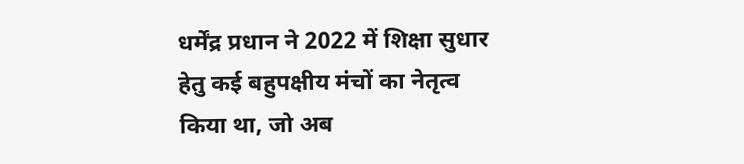धर्मेंद्र प्रधान ने 2022 में शिक्षा सुधार हेतु कई बहुपक्षीय मंचों का नेतृत्व किया था, जो अब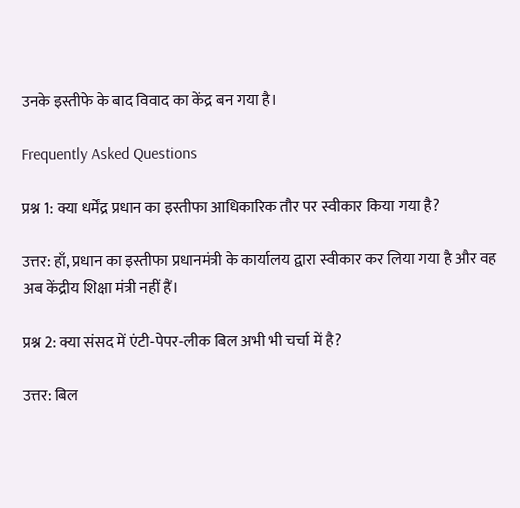उनके इस्तीफे के बाद विवाद का केंद्र बन गया है।

Frequently Asked Questions

प्रश्न 1: क्या धर्मेंद्र प्रधान का इस्तीफा आधिकारिक तौर पर स्वीकार किया गया है?

उत्तर: हाँ, प्रधान का इस्तीफा प्रधानमंत्री के कार्यालय द्वारा स्वीकार कर लिया गया है और वह अब केंद्रीय शिक्षा मंत्री नहीं हैं।

प्रश्न 2: क्या संसद में एंटी‑पेपर‑लीक बिल अभी भी चर्चा में है?

उत्तर: बिल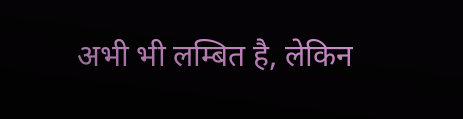अभी भी लम्बित है, लेकिन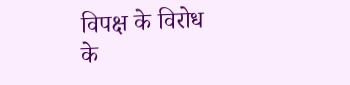विपक्ष के विरोध के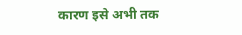कारण इसे अभी तक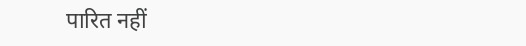पारित नहीं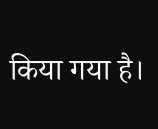किया गया है।